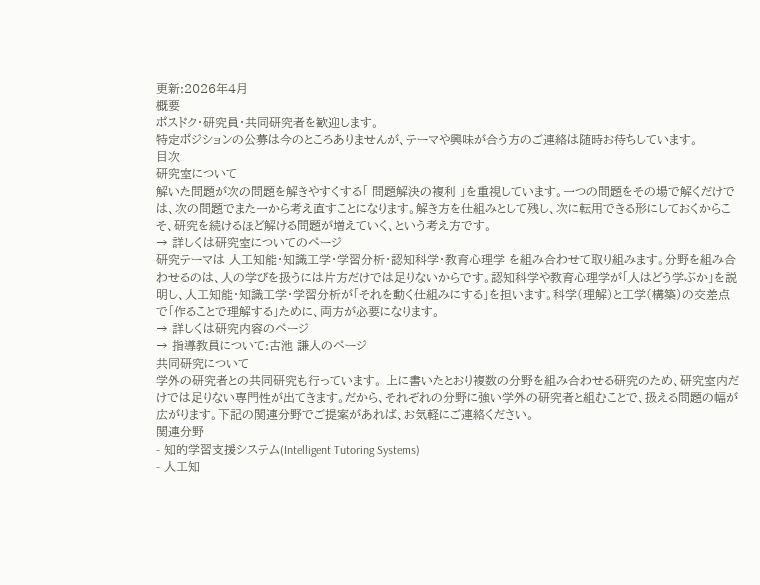更新:2026年4月
概要
ポスドク・研究員・共同研究者を歓迎します。
特定ポジションの公募は今のところありませんが、テーマや興味が合う方のご連絡は随時お待ちしています。
目次
研究室について
解いた問題が次の問題を解きやすくする「 問題解決の複利 」を重視しています。一つの問題をその場で解くだけでは、次の問題でまた一から考え直すことになります。解き方を仕組みとして残し、次に転用できる形にしておくからこそ、研究を続けるほど解ける問題が増えていく、という考え方です。
→ 詳しくは研究室についてのページ
研究テーマは 人工知能・知識工学・学習分析・認知科学・教育心理学 を組み合わせて取り組みます。分野を組み合わせるのは、人の学びを扱うには片方だけでは足りないからです。認知科学や教育心理学が「人はどう学ぶか」を説明し、人工知能・知識工学・学習分析が「それを動く仕組みにする」を担います。科学(理解)と工学(構築)の交差点で「作ることで理解する」ために、両方が必要になります。
→ 詳しくは研究内容のページ
→ 指導教員について:古池 謙人のページ
共同研究について
学外の研究者との共同研究も行っています。 上に書いたとおり複数の分野を組み合わせる研究のため、研究室内だけでは足りない専門性が出てきます。だから、それぞれの分野に強い学外の研究者と組むことで、扱える問題の幅が広がります。下記の関連分野でご提案があれば、お気軽にご連絡ください。
関連分野
- 知的学習支援システム(Intelligent Tutoring Systems)
- 人工知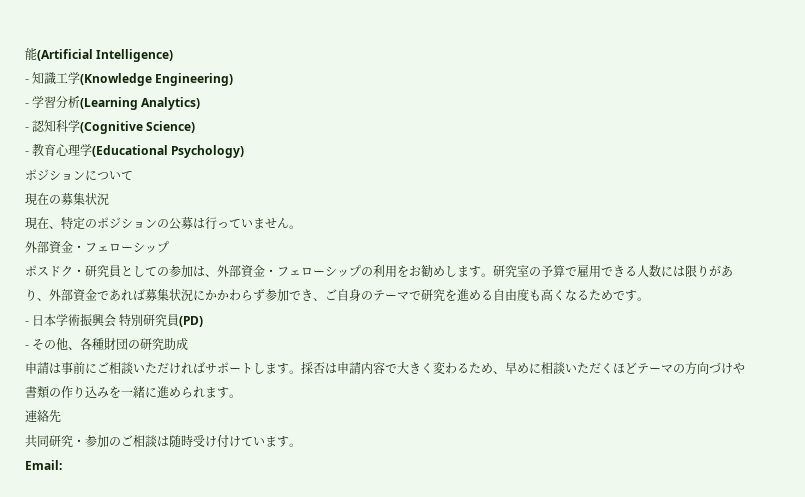能(Artificial Intelligence)
- 知識工学(Knowledge Engineering)
- 学習分析(Learning Analytics)
- 認知科学(Cognitive Science)
- 教育心理学(Educational Psychology)
ポジションについて
現在の募集状況
現在、特定のポジションの公募は行っていません。
外部資金・フェローシップ
ポスドク・研究員としての参加は、外部資金・フェローシップの利用をお勧めします。研究室の予算で雇用できる人数には限りがあり、外部資金であれば募集状況にかかわらず参加でき、ご自身のテーマで研究を進める自由度も高くなるためです。
- 日本学術振興会 特別研究員(PD)
- その他、各種財団の研究助成
申請は事前にご相談いただければサポートします。採否は申請内容で大きく変わるため、早めに相談いただくほどテーマの方向づけや書類の作り込みを一緒に進められます。
連絡先
共同研究・参加のご相談は随時受け付けています。
Email: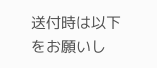送付時は以下をお願いし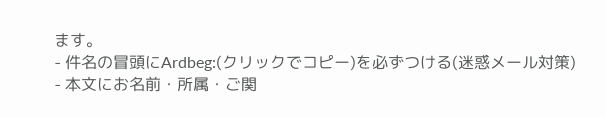ます。
- 件名の冒頭にArdbeg:(クリックでコピー)を必ずつける(迷惑メール対策)
- 本文にお名前・所属・ご関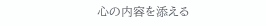心の内容を添える